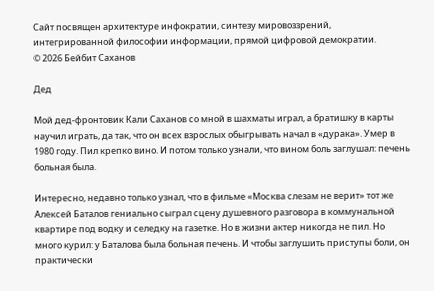Сайт посвящен архитектуре инфократии, синтезу мировоззрений, интегрированной философии информации, прямой цифровой демократии.
© 2026 Бейбит Саханов

Дед

Мой дед-фронтовик Кали Саханов со мной в шахматы играл, а братишку в карты научил играть, да так, что он всех взрослых обыгрывать начал в «дурака». Умер в 1980 году. Пил крепко вино. И потом только узнали, что вином боль заглушал: печень больная была.

Интересно, недавно только узнал, что в фильме «Москва слезам не верит» тот же Алексей Баталов гениально сыграл сцену душевного разговора в коммунальной квартире под водку и селедку на газетке. Но в жизни актер никогда не пил. Но много курил: у Баталова была больная печень. И чтобы заглушить приступы боли, он практически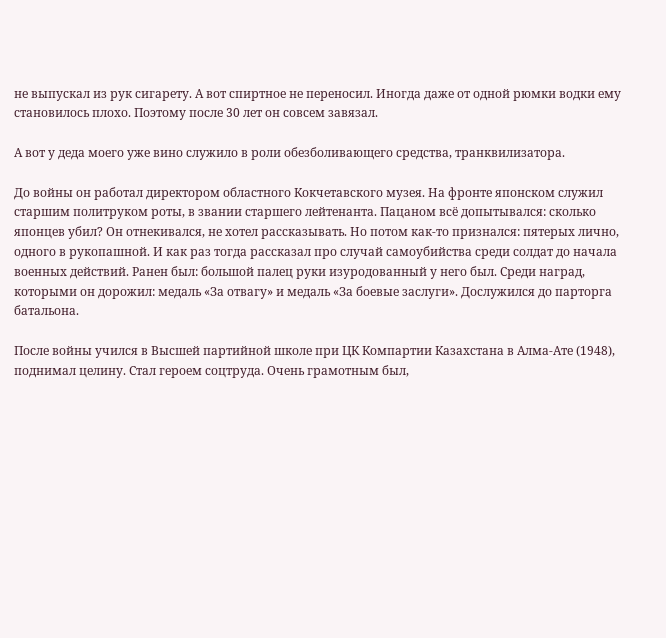не выпускал из рук сигарету. А вот спиртное не переносил. Иногда даже от одной рюмки водки ему становилось плохо. Поэтому после 30 лет он совсем завязал.

А вот у деда моего уже вино служило в роли обезболивающего средства, транквилизатора.

До войны он работал директором областного Кокчетавского музея. На фронте японском служил старшим политруком роты, в звании старшего лейтенанта. Пацаном всё допытывался: сколько японцев убил? Он отнекивался, не хотел рассказывать. Но потом как-то признался: пятерых лично, одного в рукопашной. И как раз тогда рассказал про случай самоубийства среди солдат до начала военных действий. Ранен был: большой палец руки изуродованный у него был. Среди наград, которыми он дорожил: медаль «За отвагу» и медаль «За боевые заслуги». Дослужился до парторга батальона.

После войны учился в Высшей партийной школе при ЦК Компартии Казахстана в Алма-Ате (1948), поднимал целину. Стал героем соцтруда. Очень грамотным был,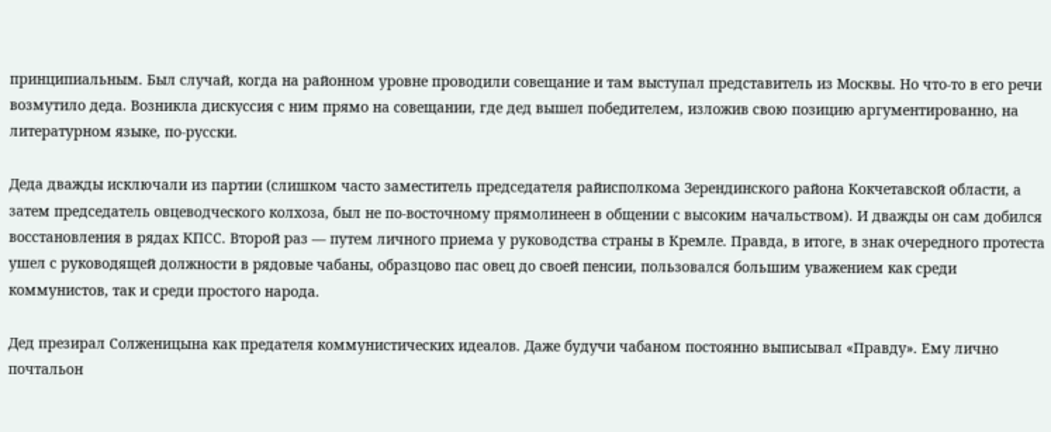принципиальным. Был случай, когда на районном уровне проводили совещание и там выступал представитель из Москвы. Но что-то в его речи возмутило деда. Возникла дискуссия с ним прямо на совещании, где дед вышел победителем, изложив свою позицию аргументированно, на литературном языке, по-русски.

Деда дважды исключали из партии (слишком часто заместитель председателя райисполкома Зерендинского района Кокчетавской области, а затем председатель овцеводческого колхоза, был не по-восточному прямолинеен в общении с высоким начальством). И дважды он сам добился восстановления в рядах КПСС. Второй раз — путем личного приема у руководства страны в Кремле. Правда, в итоге, в знак очередного протеста ушел с руководящей должности в рядовые чабаны, образцово пас овец до своей пенсии, пользовался большим уважением как среди коммунистов, так и среди простого народа.

Дед презирал Солженицына как предателя коммунистических идеалов. Даже будучи чабаном постоянно выписывал «Правду». Ему лично почтальон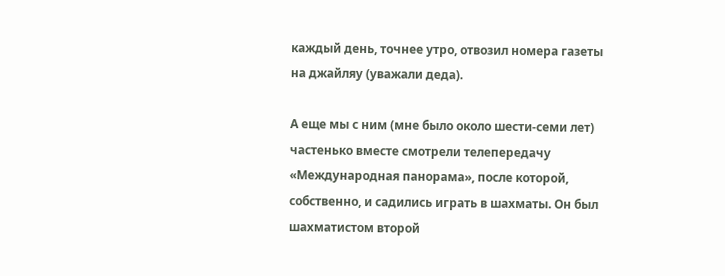каждый день, точнее утро, отвозил номера газеты на джайляу (уважали деда).

А еще мы с ним (мне было около шести-семи лет) частенько вместе смотрели телепередачу «Международная панорама», после которой, собственно, и садились играть в шахматы. Он был шахматистом второй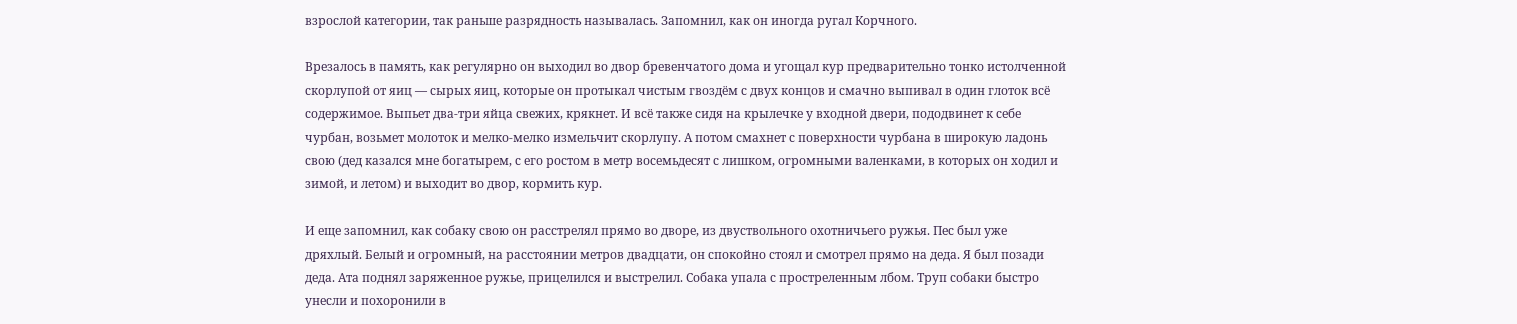взрослой категории, так раньше разрядность называлась. Запомнил, как он иногда ругал Корчного.

Врезалось в память, как регулярно он выходил во двор бревенчатого дома и угощал кур предварительно тонко истолченной скорлупой от яиц — сырых яиц, которые он протыкал чистым гвоздём с двух концов и смачно выпивал в один глоток всё содержимое. Выпьет два-три яйца свежих, крякнет. И всё также сидя на крылечке у входной двери, пододвинет к себе чурбан, возьмет молоток и мелко-мелко измельчит скорлупу. А потом смахнет с поверхности чурбана в широкую ладонь свою (дед казался мне богатырем, с его ростом в метр восемьдесят с лишком, огромными валенками, в которых он ходил и зимой, и летом) и выходит во двор, кормить кур.

И еще запомнил, как собаку свою он расстрелял прямо во дворе, из двуствольного охотничьего ружья. Пес был уже дряхлый. Белый и огромный, на расстоянии метров двадцати, он спокойно стоял и смотрел прямо на деда. Я был позади деда. Ата поднял заряженное ружье, прицелился и выстрелил. Собака упала с простреленным лбом. Труп собаки быстро унесли и похоронили в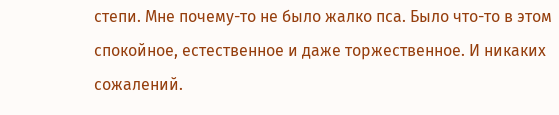степи. Мне почему-то не было жалко пса. Было что-то в этом спокойное, естественное и даже торжественное. И никаких сожалений.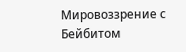Мировоззрение с Бейбитом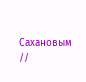Сахановым //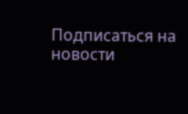Подписаться на новости